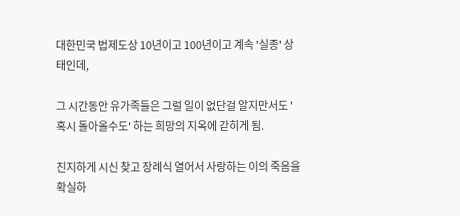대한민국 법제도상 10년이고 100년이고 계속 '실종' 상태인데,

그 시간동안 유가족들은 그럴 일이 없단걸 알지만서도 '혹시 돌아올수도' 하는 희망의 지옥에 갇히게 됨.

진지하게 시신 찾고 장례식 열어서 사랑하는 이의 죽음을 확실하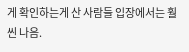게 확인하는게 산 사람들 입장에서는 훨씬 나음.